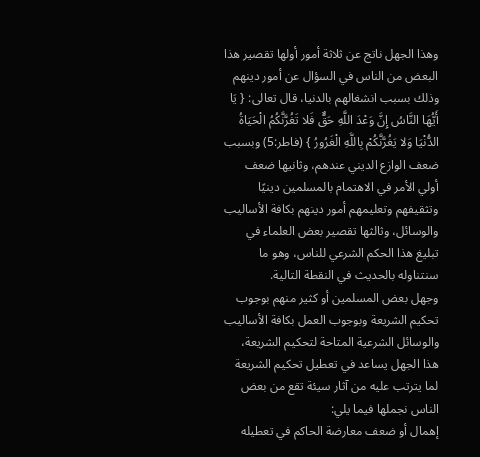وهذا الجهل ناتج عن ثلاثة أمور أولها تقصير هذا البعض من الناس في السؤال عن أمور دينهم وذلك بسبب انشغالهم بالدنيا، قال تعالى: { يَا أَيُّهَا النَّاسُ إِنَّ وَعْدَ اللَّهِ حَقٌّ فَلا تَغُرَّنَّكُمُ الْحَيَاةُ الدُّنْيَا وَلا يَغُرَّنَّكُمْ بِاللَّهِ الْغَرُورُ } (فاطر:5) وبسبب ضعف الوازع الديني عندهم، وثانيها ضعف أولي الأمر في الاهتمام بالمسلمين دينيًا وتثقيفهم وتعليمهم أمور دينهم بكافة الأساليب والوسائل، وثالثها تقصير بعض العلماء في تبليغ هذا الحكم الشرعي للناس، وهو ما سنتناوله بالحديث في النقطة التالية.
وجهل بعض المسلمين أو كثير منهم بوجوب تحكيم الشريعة وبوجوب العمل بكافة الأساليب والوسائل الشرعية المتاحة لتحكيم الشريعة، هذا الجهل يساعد في تعطيل تحكيم الشريعة لما يترتب عليه من آثار سيئة تقع من بعض الناس نجملها فيما يلي:
إهمال أو ضعف معارضة الحاكم في تعطيله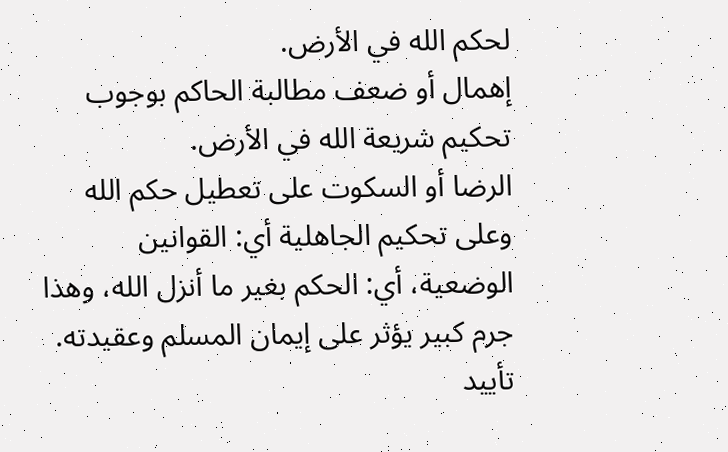لحكم الله في الأرض.
إهمال أو ضعف مطالبة الحاكم بوجوب تحكيم شريعة الله في الأرض.
الرضا أو السكوت على تعطيل حكم الله وعلى تحكيم الجاهلية أي: القوانين الوضعية، أي: الحكم بغير ما أنزل الله، وهذا جرم كبير يؤثر على إيمان المسلم وعقيدته.
تأييد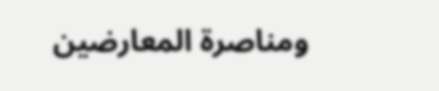ومناصرة المعارضين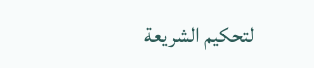لتحكيم الشريعة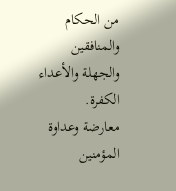من الحكام والمنافقين والجهلة والأعداء الكفرة.
معارضة وعداوة المؤمنين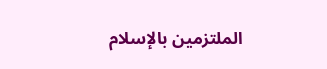الملتزمين بالإسلام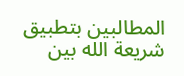المطالبين بتطبيق شريعة الله بين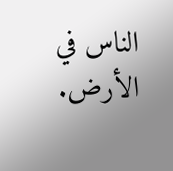الناس في الأرض.